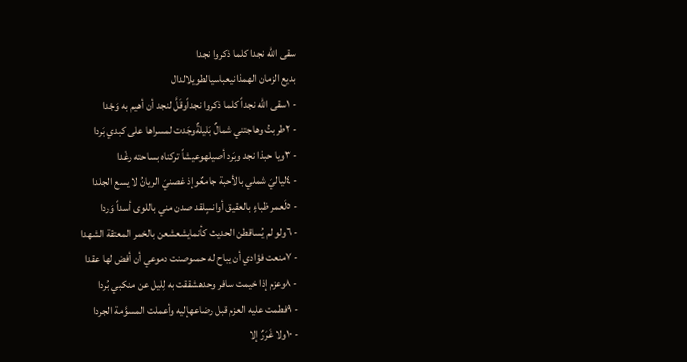سقى الله نجدا كلما ذكروا نجدا
بديع الزمان الهمذانيعباسيالطويلالدال
- ١سقى اللّه نجداً كلما ذكروا نجداًوقَلَّ لنجد أن أهيم به وَجْدا
- ٢طربتُ وهاجتني شمالٌ بَليلةٌوجَدت لمسراها على كبدي بَردا
- ٣ويا حبذا نجد وبَرد أصيلهوعيشاً تركناه بساحته رغْدا
- ٤لياليَ شملي بالأحبة جامعٌوإذ غصنيَ الريانُ لا يسع الجلدا
- ٥لَعمر ظباءٍ بالعقيق أوانسٍلقد صدن مني باللوى أسداً وَردا
- ٦ولو لم يُساقطن الحديث كأنمايشعشعن بالخمر المعتقة الشهدا
- ٧منعت فؤادي أن يباح له حمىوصنت دموعي أن أفض لها عقدا
- ٨وعزم إذا خيمت سافر وحدهشققت به لِليل عن منكبي بُردا
- ٩فطمت عليه العزم قبل رضاعهإليه وأعملت المسوَّمة الجردا
- ١٠ولا غَرَرٌ إلا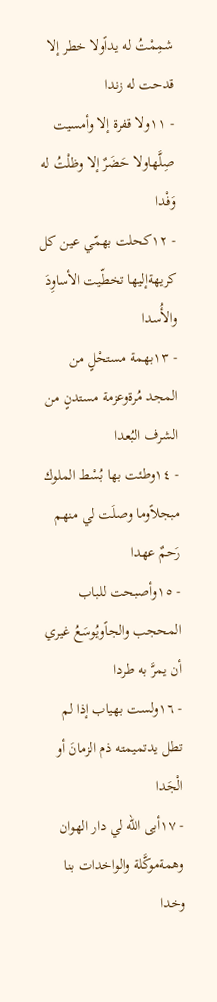شمِمْتُ له يداًولا خطر إلا قدحت له زندا
- ١١ولا قفرة إلا وأمسيت صِلَّهاولا حَضَرٌ إلا وظلْتُ له وَفْدا
- ١٢كحلت بهمّي عين كل كريهةإليها تخطّيت الأساوِدَ والأُسدا
- ١٣بهمة مستحْلٍ من المجد مُرةوعزمة مستدنٍ من الشرف البُعدا
- ١٤وطئت بها بُسْط الملوك مبجلاًوما وصلَت لي منهم رَحمٌ عهدا
- ١٥وأصبحت للباب المحجب والجاًويُوسَعُ غيري أن يمرَّ به طردا
- ١٦ولست بهياب إذا لم تطل يدتميمته ذم الزمانَ أو الْجَدا
- ١٧أبى اللّه لي دار الهوان وهمةموكَّلة والواخدات بنا وخدا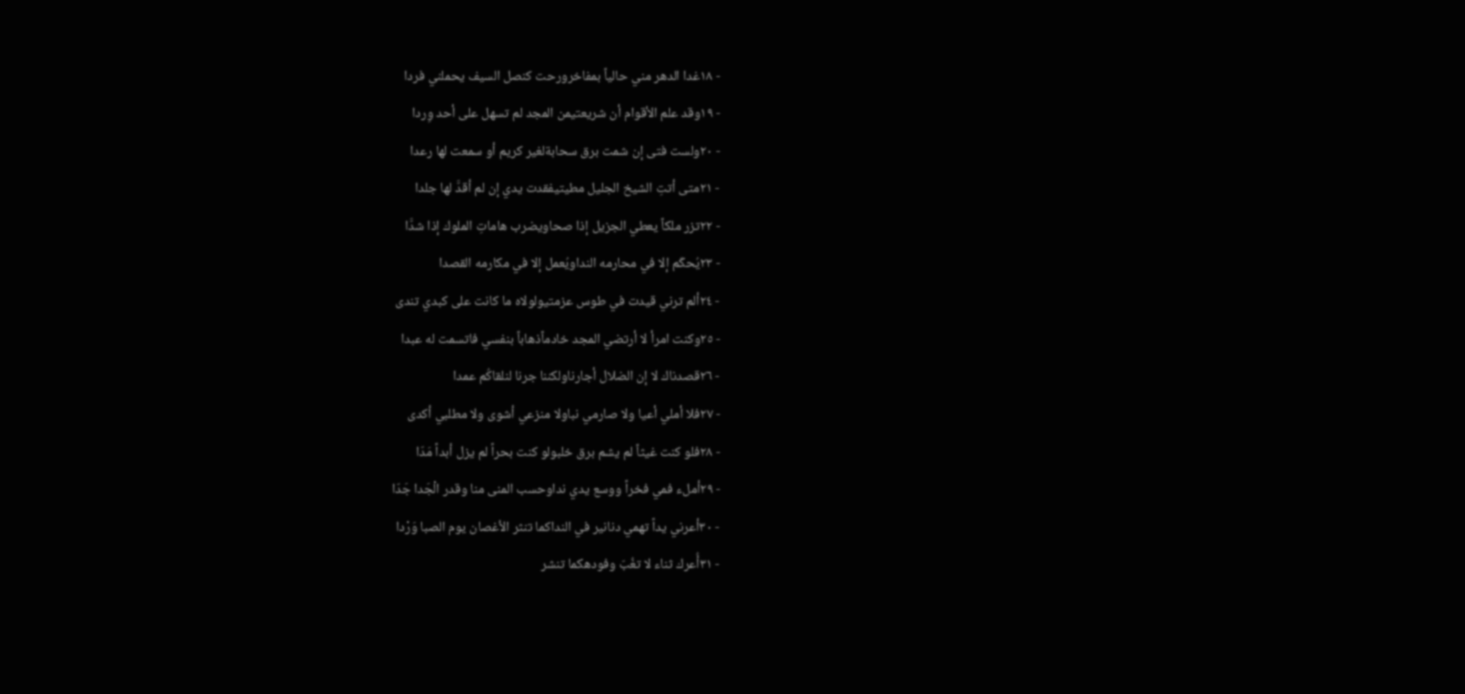- ١٨غدا الدهر مني حالياً بمفاخرورحت كنصل السيف يحملني فردا
- ١٩وقد علم الأقوام أن شريعتيمن المجد لم تسهل على أحد وِردا
- ٢٠ولست فتى إن شمت برق سحابةلغير كريم أو سمعت لها رعدا
- ٢١متى أتتِ الشيخ الجليل مطيتيفقدت يدي إن لم أقدَّ لها جلدا
- ٢٢تزر ملكاً يعطي الجزيل إذا صحاويضرب هاماتِ الملوك إذا شدَّا
- ٢٣يُحكّم إلا في محارمه النداويُعمل إلا في مكارمه القصدا
- ٢٤ألم ترني قيدت في طوس عزمتيولولاه ما كانت على كبدي تندى
- ٢٥وكنت امرأ لا أرتضي المجد خادماًذهاباً بنفسي فاتسمت له عبدا
- ٢٦قصدناك لا إن الضلال أجارناولكننا جرنا لنلقاكُم عمدا
- ٢٧فلا أملي أعيا ولا صارمي نباولا منزعي أشوى ولا مطلبي أكدى
- ٢٨فلو كنت غيثاً لم يشم برق خلبولو كنت بحراً لم يزل أبداً مَدّا
- ٢٩أملء فمي فخراً ووسع يدي نداوحسب المنى منا وقدر الْجَدا جَدّا
- ٣٠أعرني يداً تهمي دنانير في النداكما تنثر الأغصان يوم الصبا وَرْدا
- ٣١أُعرك ثناء لا تغُبّ وفودهكما تنشر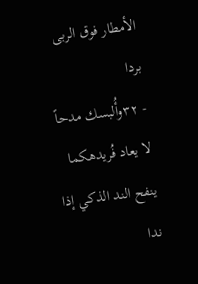الأمطار فوق الربى بردا
- ٣٢وأُلبسك مدحاً لا يعاد فُريدهكما ينفح الند الذكي إذا ندا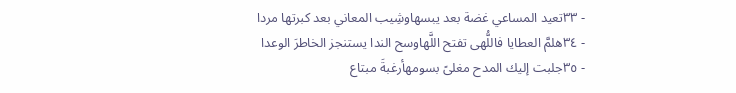- ٣٣تعيد المساعي غضة بعد يبسهاوشِيب المعاني بعد كبرتها مردا
- ٣٤هلمَّ العطايا فاللُّهى تفتح اللَّهاوسح الندا يستنجز الخاطرَ الوعدا
- ٣٥جلبت إليك المدح مغلىً بسومهأرغبةَ مبتاع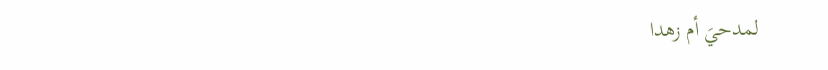لمدحيَ أم زهدا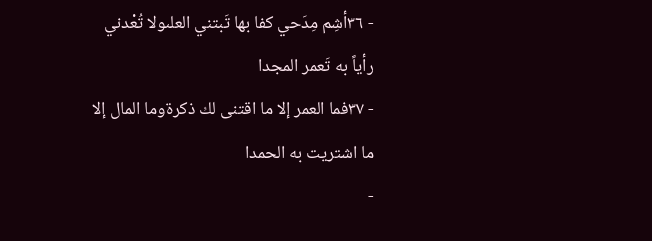- ٣٦أشِم مِدَحي كفا بها تَبتني العلىولا تُعْدني رأياً به تَعمر المجدا
- ٣٧فما العمر إلا ما اقتنى لك ذكرةوما المال إلا ما اشتريت به الحمدا
-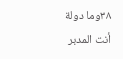٣٨وما دولة أنت المدبر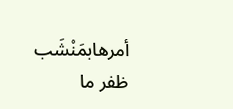أمرهابمَنْشَب ظفر ما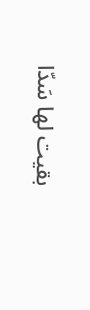بقيت لها سَدّا